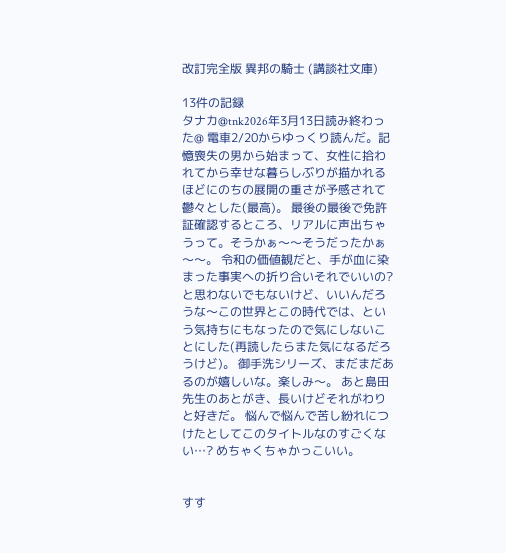改訂完全版 異邦の騎士 (講談社文庫)

13件の記録
タナカ@tnk2026年3月13日読み終わった@ 電車2/20からゆっくり読んだ。記憶喪失の男から始まって、女性に拾われてから幸せな暮らしぶりが描かれるほどにのちの展開の重さが予感されて鬱々とした(最高)。 最後の最後で免許証確認するところ、リアルに声出ちゃうって。そうかぁ〜〜そうだったかぁ〜〜。 令和の価値観だと、手が血に染まった事実への折り合いそれでいいの?と思わないでもないけど、いいんだろうな〜この世界とこの時代では、という気持ちにもなったので気にしないことにした(再読したらまた気になるだろうけど)。 御手洗シリーズ、まだまだあるのが嬉しいな。楽しみ〜。 あと島田先生のあとがき、長いけどそれがわりと好きだ。 悩んで悩んで苦し紛れにつけたとしてこのタイトルなのすごくない…? めちゃくちゃかっこいい。


すす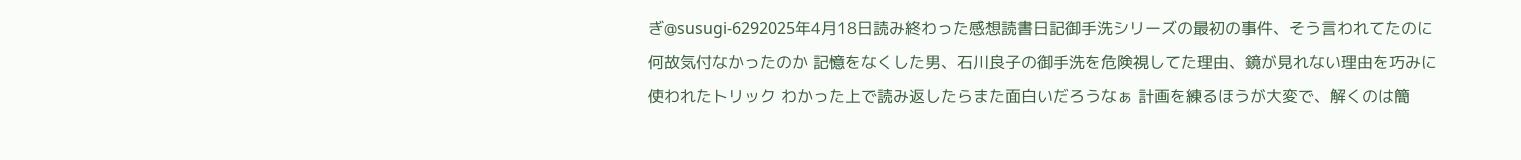ぎ@susugi-6292025年4月18日読み終わった感想読書日記御手洗シリーズの最初の事件、そう言われてたのに何故気付なかったのか 記憶をなくした男、石川良子の御手洗を危険視してた理由、鏡が見れない理由を巧みに使われたトリック わかった上で読み返したらまた面白いだろうなぁ 計画を練るほうが大変で、解くのは簡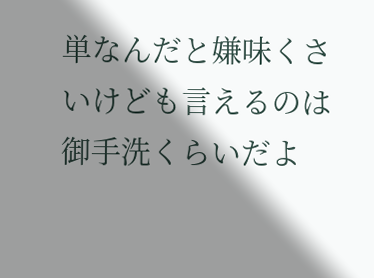単なんだと嫌味くさいけども言えるのは御手洗くらいだよ